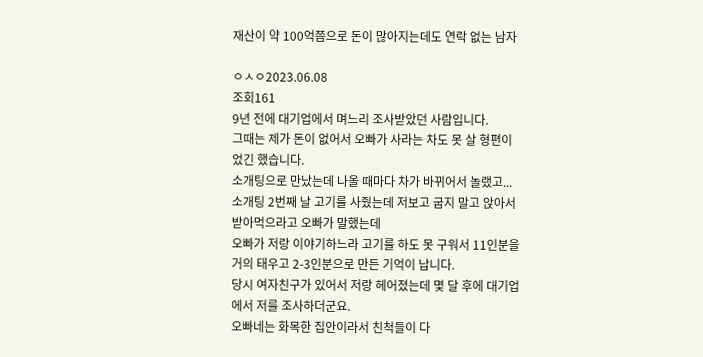재산이 약 100억쯤으로 돈이 많아지는데도 연락 없는 남자

ㅇㅅㅇ2023.06.08
조회161
9년 전에 대기업에서 며느리 조사받았던 사람입니다.
그때는 제가 돈이 없어서 오빠가 사라는 차도 못 살 형편이었긴 했습니다.
소개팅으로 만났는데 나올 때마다 차가 바뀌어서 놀랬고...
소개팅 2번째 날 고기를 사줬는데 저보고 굽지 말고 앉아서 받아먹으라고 오빠가 말했는데
오빠가 저랑 이야기하느라 고기를 하도 못 구워서 11인분을 거의 태우고 2-3인분으로 만든 기억이 납니다.
당시 여자친구가 있어서 저랑 헤어졌는데 몇 달 후에 대기업에서 저를 조사하더군요.
오빠네는 화목한 집안이라서 친척들이 다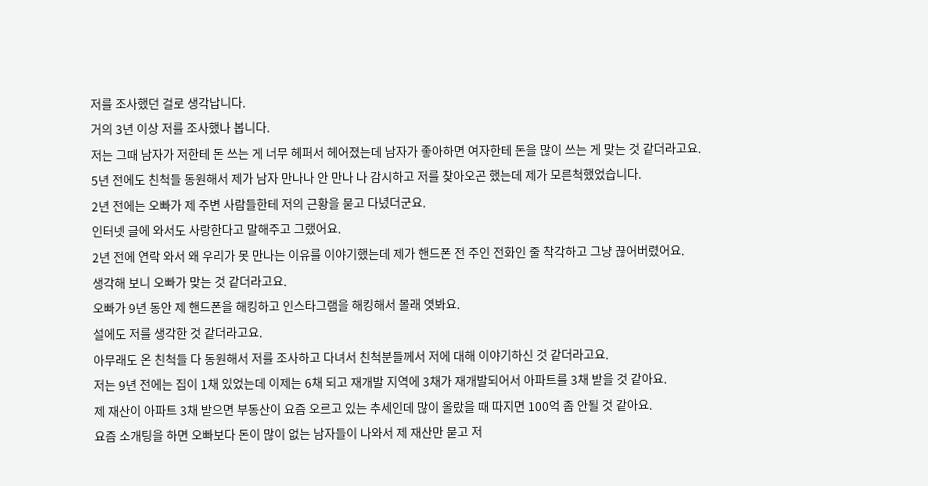저를 조사했던 걸로 생각납니다.
거의 3년 이상 저를 조사했나 봅니다.
저는 그때 남자가 저한테 돈 쓰는 게 너무 헤퍼서 헤어졌는데 남자가 좋아하면 여자한테 돈을 많이 쓰는 게 맞는 것 같더라고요.
5년 전에도 친척들 동원해서 제가 남자 만나나 안 만나 나 감시하고 저를 찾아오곤 했는데 제가 모른척했었습니다.
2년 전에는 오빠가 제 주변 사람들한테 저의 근황을 묻고 다녔더군요.
인터넷 글에 와서도 사랑한다고 말해주고 그랬어요.
2년 전에 연락 와서 왜 우리가 못 만나는 이유를 이야기했는데 제가 핸드폰 전 주인 전화인 줄 착각하고 그냥 끊어버렸어요.
생각해 보니 오빠가 맞는 것 같더라고요.
오빠가 9년 동안 제 핸드폰을 해킹하고 인스타그램을 해킹해서 몰래 엿봐요.
설에도 저를 생각한 것 같더라고요.
아무래도 온 친척들 다 동원해서 저를 조사하고 다녀서 친척분들께서 저에 대해 이야기하신 것 같더라고요.
저는 9년 전에는 집이 1채 있었는데 이제는 6채 되고 재개발 지역에 3채가 재개발되어서 아파트를 3채 받을 것 같아요.
제 재산이 아파트 3채 받으면 부동산이 요즘 오르고 있는 추세인데 많이 올랐을 때 따지면 100억 좀 안될 것 같아요.
요즘 소개팅을 하면 오빠보다 돈이 많이 없는 남자들이 나와서 제 재산만 묻고 저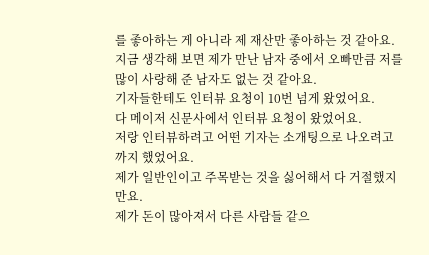를 좋아하는 게 아니라 제 재산만 좋아하는 것 같아요.
지금 생각해 보면 제가 만난 남자 중에서 오빠만큼 저를 많이 사랑해 준 남자도 없는 것 같아요.
기자들한테도 인터뷰 요청이 10번 넘게 왔었어요.
다 메이저 신문사에서 인터뷰 요청이 왔었어요.
저랑 인터뷰하려고 어떤 기자는 소개팅으로 나오려고까지 했었어요.
제가 일반인이고 주목받는 것을 싫어해서 다 거절했지만요.
제가 돈이 많아져서 다른 사람들 같으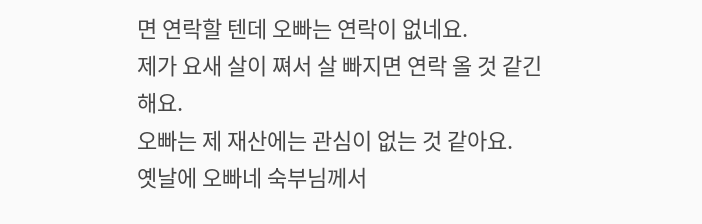면 연락할 텐데 오빠는 연락이 없네요.
제가 요새 살이 쪄서 살 빠지면 연락 올 것 같긴 해요.
오빠는 제 재산에는 관심이 없는 것 같아요.
옛날에 오빠네 숙부님께서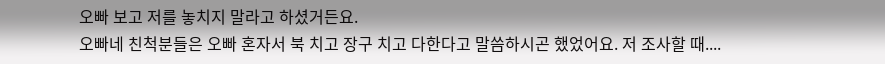오빠 보고 저를 놓치지 말라고 하셨거든요.
오빠네 친척분들은 오빠 혼자서 북 치고 장구 치고 다한다고 말씀하시곤 했었어요. 저 조사할 때....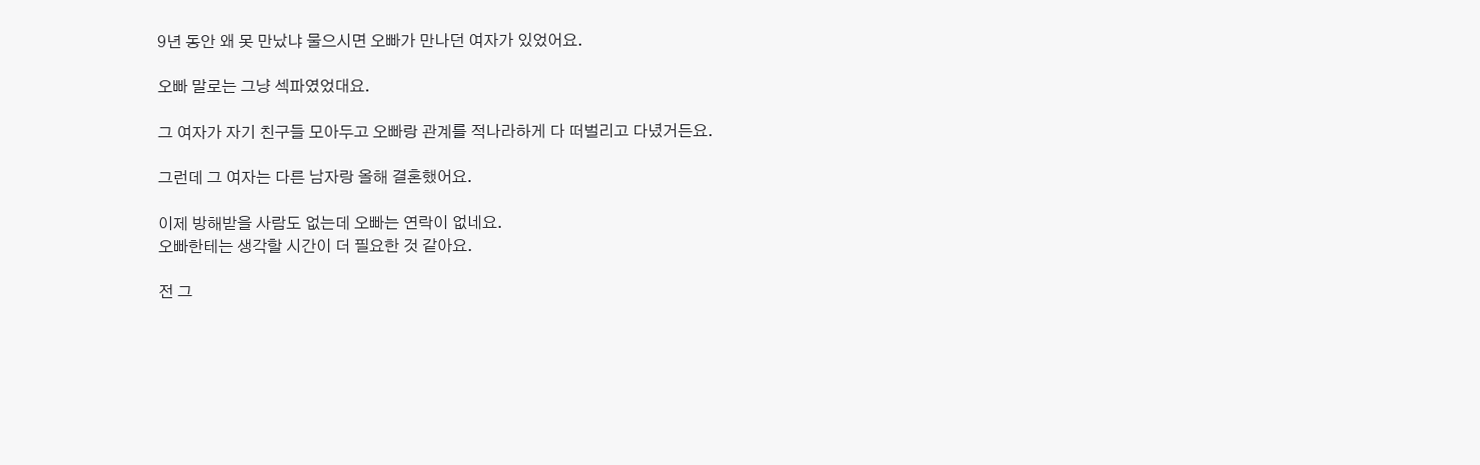9년 동안 왜 못 만났냐 물으시면 오빠가 만나던 여자가 있었어요.

오빠 말로는 그냥 섹파였었대요.

그 여자가 자기 친구들 모아두고 오빠랑 관계를 적나라하게 다 떠벌리고 다녔거든요.

그런데 그 여자는 다른 남자랑 올해 결혼했어요.

이제 방해받을 사람도 없는데 오빠는 연락이 없네요.
오빠한테는 생각할 시간이 더 필요한 것 같아요.

전 그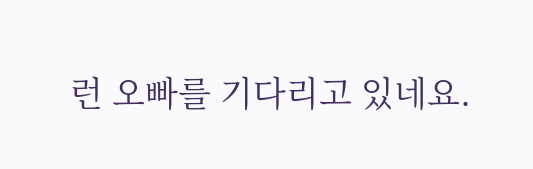런 오빠를 기다리고 있네요.